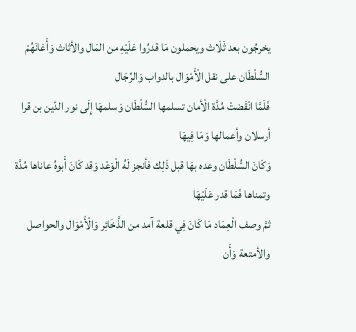يخرجُون بعد ثَلَاث ويحملون مَا قدرُوا عَلَيْهِ من المَال والأثاث وَأَعَانَهُمْ السُّلْطَان على نقل الْأَمْوَال بالدواب وَالرِّجَال
فَلَمَّا انْقَضتْ مُدَّة الْأمان تسلمها السُّلْطَان وَسلمهَا إِلَى نور الدّين بن قرا أرسلان وأعمالها وَمَا فِيهَا
وَكَانَ السُّلْطَان وعده بهَا قبل ذَلِك فأنجز لَهُ الْوَعْد وَقد كَانَ أَبوهُ عاناها مُدَّة وتمناها فَمَا قدر عَلَيْهَا
ثمَّ وصف الْعِمَاد مَا كَانَ فِي قلعة آمد من الذَّخَائِر وَالْأَمْوَال والحواصل والأمتعة وَأَن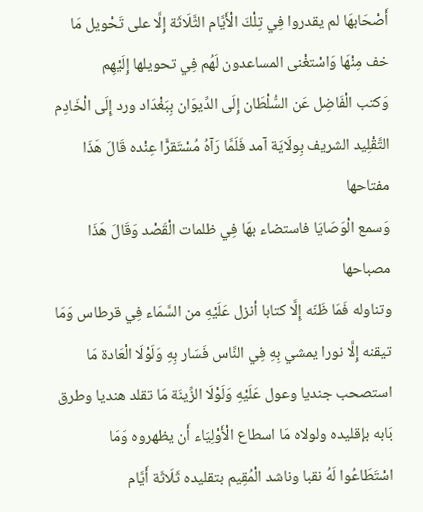أَصْحَابهَا لم يقدروا فِي تِلْكَ الْأَيَّام الثَّلَاثَة إِلَّا على تَحْويل مَا خف مِنْهَا وَاسْتغْنى المساعدون لَهُم فِي تحويلها إِلَيْهِم
وَكتب الْفَاضِل عَن السُّلْطَان إِلَى الدِّيوَان بِبَغْدَاد ورد إِلَى الْخَادِم التَّقْلِيد الشريف بِولَايَة آمد فَلَمَّا رَآهُ مُسْتَقرًّا عِنْده قَالَ هَذَا مفتاحها
وَسمع الْوَصَايَا فاستضاء بهَا فِي ظلمات الْقَصْد وَقَالَ هَذَا مصباحها
وتناوله فَمَا ظَنّه إِلَّا كتابا أنزل عَلَيْهِ من السَّمَاء فِي قرطاس وَمَا تيقنه إِلَّا نورا يمشي بِهِ فِي النَّاس فَسَار بِهِ وَلَوْلَا الْعَادة مَا استصحب جنديا وعول عَلَيْهِ وَلَوْلَا الزِّينَة مَا تقلد هنديا وطرق بَابه بإقليده ولولاه مَا اسطاع الْأَوْلِيَاء أَن يظهروه وَمَا اسْتَطَاعُوا لَهُ نقبا وناشد الْمُقِيم بتقليده ثَلَاثَة أَيَّام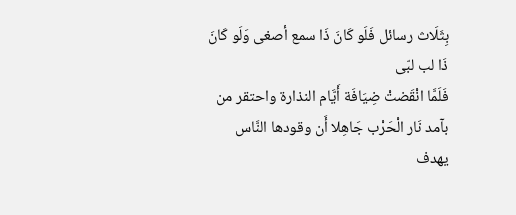بِثَلَاث رسائل فَلَو كَانَ ذَا سمع أصغى وَلَو كَانَ ذَا لب لبّى
فَلَمَّا انْقَضتْ ضِيَافَة أَيَّام النذارة واحتقر من بآمد نَار الْحَرْب جَاهِلا أَن وقودها النَّاس
يهدف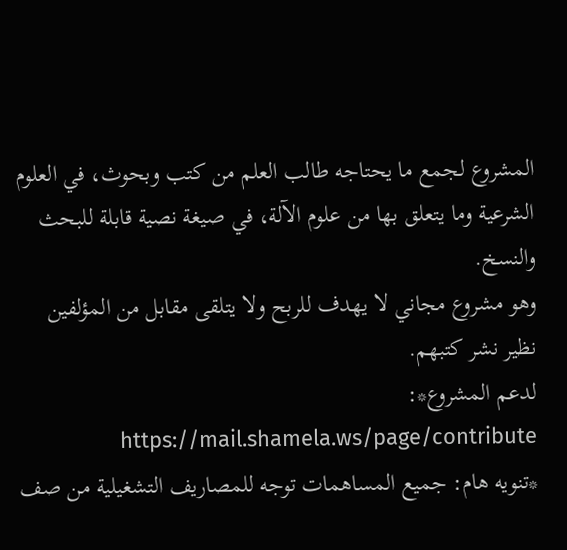المشروع لجمع ما يحتاجه طالب العلم من كتب وبحوث، في العلوم الشرعية وما يتعلق بها من علوم الآلة، في صيغة نصية قابلة للبحث والنسخ.
وهو مشروع مجاني لا يهدف للربح ولا يتلقى مقابل من المؤلفين نظير نشر كتبهم.
لدعم المشروع*: https://mail.shamela.ws/page/contribute
*تنويه هام: جميع المساهمات توجه للمصاريف التشغيلية من صف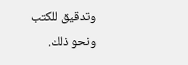وتدقيق للكتب ونحو ذلك.